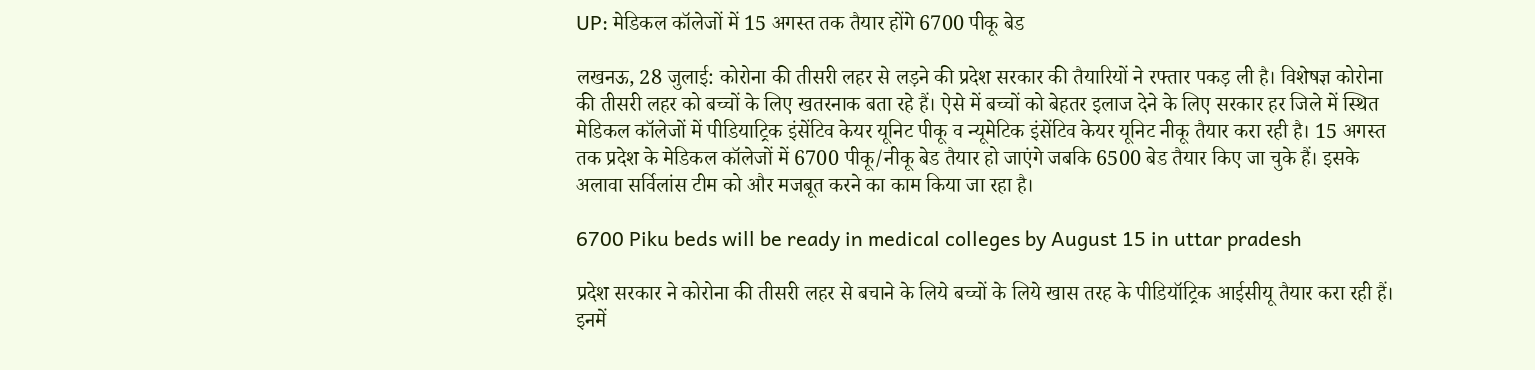UP: मेडिकल कॉलेजों में 15 अगस्‍त तक तैयार होंगे 6700 पीकू बेड

लखनऊ, 28 जुलाई: कोरोना की तीसरी लहर से लड़ने की प्रदेश सरकार की तैयारियों ने रफ्तार पकड़ ली है। विशेषज्ञ कोरोना की तीसरी लहर को बच्‍चों के लिए खतरनाक बता रहे हैं। ऐसे में बच्‍चों को बेहतर इलाज देने के लिए सरकार हर जिले में स्थित मेडिकल कॉलेजों में पीडियाट्रिक इंसेंटिव केयर यूनिट पीकू व न्‍यूमेटिक इंसेंटिव केयर यूनिट नीकू तैयार करा रही है। 15 अगस्‍त तक प्रदेश के मेडिकल कॉलेजों में 6700 पीकू/नीकू बेड तैयार हो जाएंगे जबकि 6500 बेड तैयार किए जा चुके हैं। इसके अलावा सर्विलांस टीम को और मजबूत करने का काम किया जा रहा है।

6700 Piku beds will be ready in medical colleges by August 15 in uttar pradesh

प्रदेश सरकार ने कोरोना की तीसरी लहर से बचाने के लिये बच्चों के लिये खास तरह के पीडियॉट्रिक आईसीयू तैयार करा रही हैं। इनमें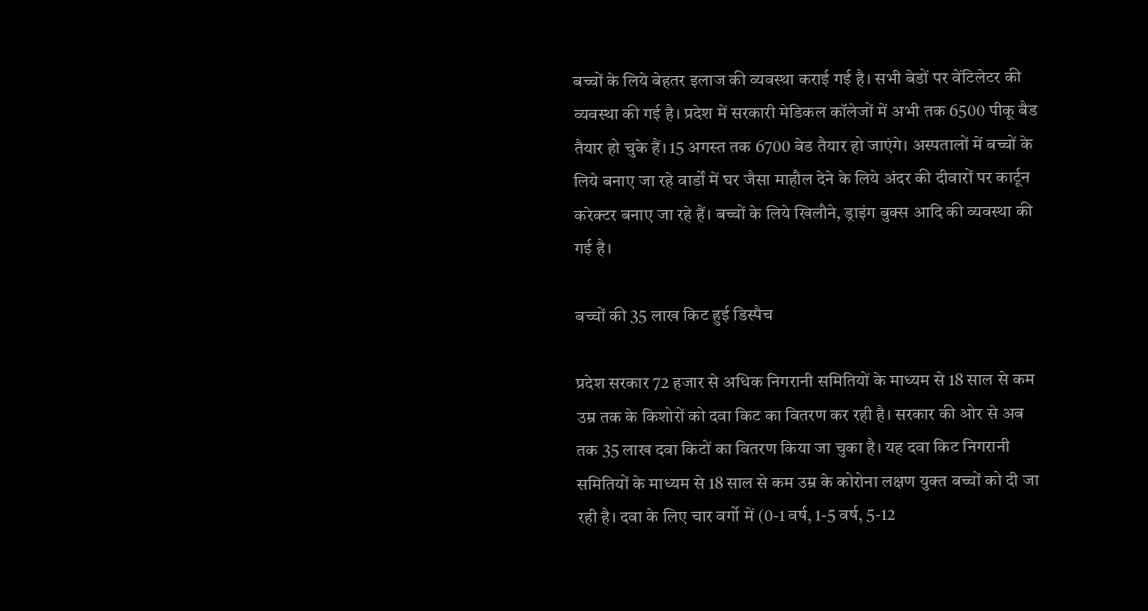बच्चों के लिये बेहतर इलाज की व्यवस्था कराई गई है। सभी बेडों पर वेंटिलेटर की व्यवस्था की गई है। प्रदेश में सरकारी मेडिकल कॉलेजों में अभी तक 6500 पीकू बैड तैयार हो चुके हैं। 15 अगस्‍त तक 6700 बेड तैयार हो जाएंगे। अस्‍पतालों में बच्चों के लिये बनाए जा रहे वार्डों में घर जैसा माहौल देने के लिये अंदर की दीवारों पर कार्टून करेक्टर बनाए जा रहे हैं। बच्चों के लिये खिलौने, ड्राइंग बुक्स आदि की व्यवस्था की गई है।

बच्‍चों की 35 लाख किट हुई डिस्‍पैच

प्रदेश सरकार 72 हजार से अधिक निगरानी समितियों के माध्‍यम से 18 साल से कम उम्र तक के किशोरों को दवा किट का वितरण कर रही है। सरकार की ओर से अब तक 35 लाख दवा किटों का वितरण किया जा चुका है। यह दवा किट निगरानी समितियों के माध्यम से 18 साल से कम उम्र के कोरोना लक्षण युक्त बच्चों को दी जा रही है। दवा के लिए चार वर्गो में (0-1 वर्ष, 1-5 वर्ष, 5-12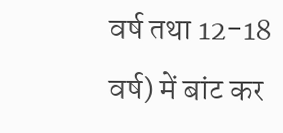वर्ष तथा 12-18 वर्ष) में बांट कर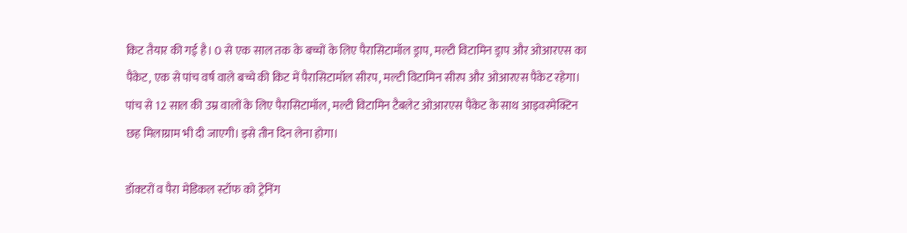किट तैयार की गई है। 0 से एक साल तक के बच्चों के लिए पैरासिटामॉल ड्राप, मल्टी विटामिन ड्राप और ओआरएस का पैकेट, एक से पांच वर्ष वाले बच्चे की किट में पैरासिटामॉल सीरप, मल्टी विटामिन सीरप और ओआरएस पैकेट रहेगा। पांच से 12 साल की उम्र वालों के लिए पैरासिटामॉल, मल्टी विटामिन टैबलेट ओआरएस पैकेट के साथ आइवरमेक्टिन छह मिलाग्राम भी दी जाएगी। इसे तीन दिन लेना होगा।

डॉक्‍टरों व पैरा मेडिकल स्‍टॉफ को ट्रेनिंग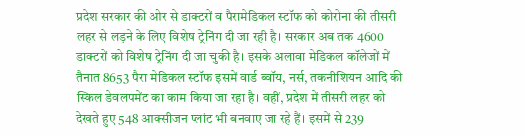प्रदेश सरकार की ओर से डाक्‍टरों व पैरामेडिकल स्‍टॉफ को कोरोना की तीसरी लहर से लड़ने के लिए विशेष ट्रेनिंग दी जा रही है। सरकार अब तक 4600 डाक्‍टरों को विशेष ट्रेनिंग दी जा चुकी है। इसके अलावा मेडिकल कॉलेजों में तैनात 8653 पैरा मेडिकल स्‍टॉफ इसमें वार्ड ब्‍वॉय, नर्स, तकनीशियन आदि की स्किल डेवलपमेंट का काम किया जा रहा है। वहीं, प्रदेश में तीसरी लहर को देखते हुए 548 आक्‍सीजन प्‍लांट भी बनवाए जा रहे हैं। इसमें से 239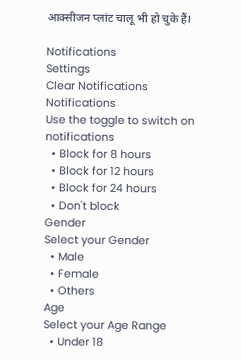आक्सीजन प्‍लांट चालू भी हो चुके हैं।

Notifications
Settings
Clear Notifications
Notifications
Use the toggle to switch on notifications
  • Block for 8 hours
  • Block for 12 hours
  • Block for 24 hours
  • Don't block
Gender
Select your Gender
  • Male
  • Female
  • Others
Age
Select your Age Range
  • Under 18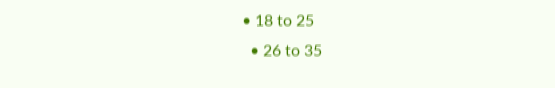• 18 to 25
  • 26 to 35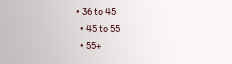• 36 to 45
  • 45 to 55
  • 55+